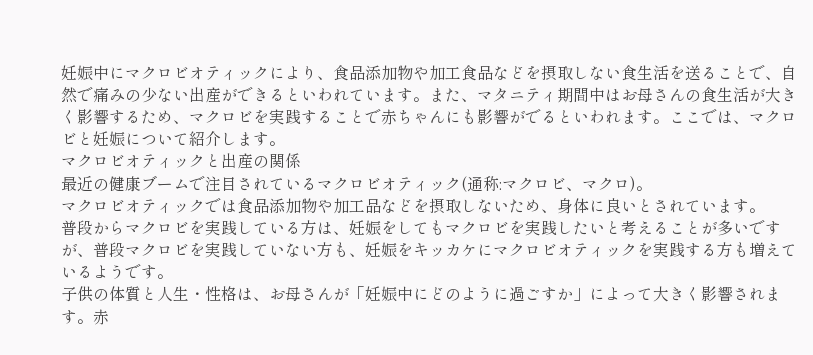妊娠中にマクロビオティックにより、食品添加物や加工食品などを摂取しない食生活を送ることで、自然で痛みの少ない出産ができるといわれています。また、マタニティ期間中はお母さんの食生活が大きく影響するため、マクロビを実践することで赤ちゃんにも影響がでるといわれます。ここでは、マクロビと妊娠について紹介します。
マクロビオティックと出産の関係
最近の健康ブームで注目されているマクロビオティック(通称:マクロビ、マクロ)。
マクロビオティックでは食品添加物や加工品などを摂取しないため、身体に良いとされています。
普段からマクロビを実践している方は、妊娠をしてもマクロビを実践したいと考えることが多いですが、普段マクロビを実践していない方も、妊娠をキッカケにマクロビオティックを実践する方も増えているようです。
子供の体質と人生・性格は、お母さんが「妊娠中にどのように過ごすか」によって大きく影響されます。赤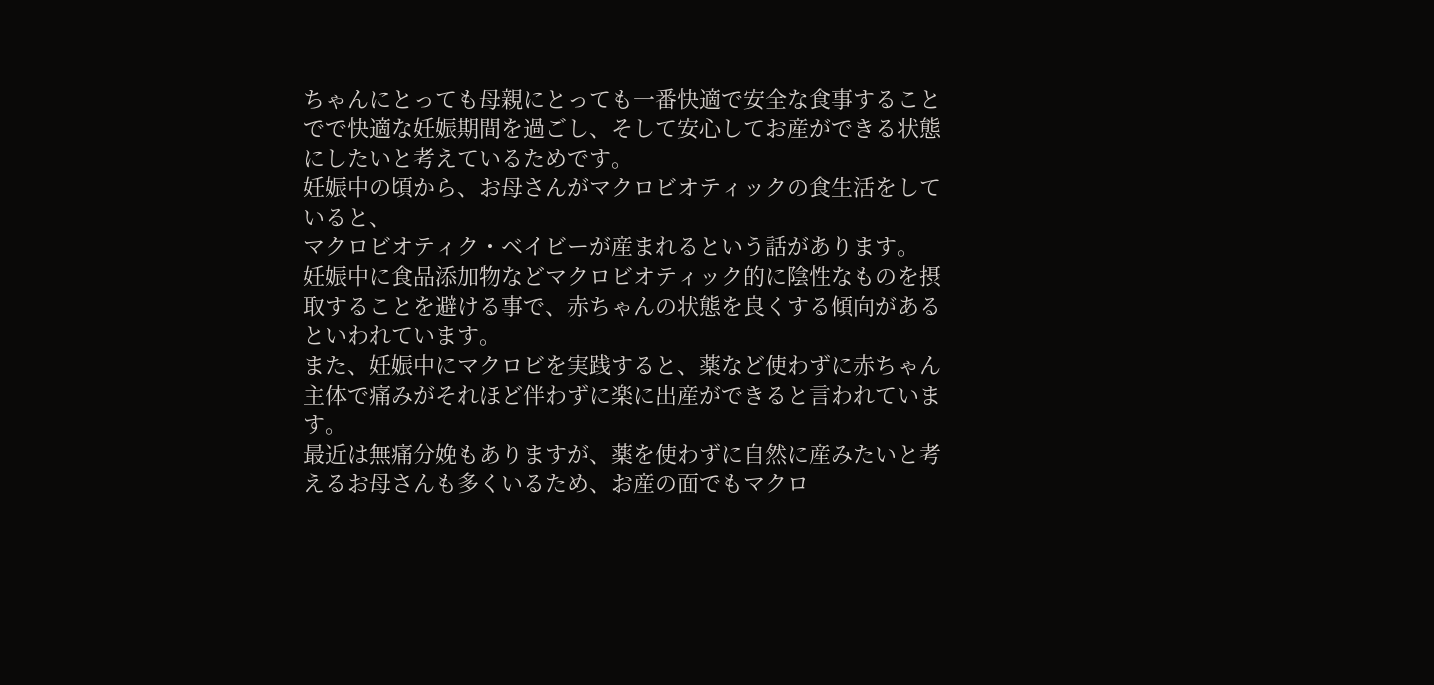ちゃんにとっても母親にとっても一番快適で安全な食事することでで快適な妊娠期間を過ごし、そして安心してお産ができる状態にしたいと考えているためです。
妊娠中の頃から、お母さんがマクロビオティックの食生活をしていると、
マクロビオティク・ベイビーが産まれるという話があります。
妊娠中に食品添加物などマクロビオティック的に陰性なものを摂取することを避ける事で、赤ちゃんの状態を良くする傾向があるといわれています。
また、妊娠中にマクロビを実践すると、薬など使わずに赤ちゃん主体で痛みがそれほど伴わずに楽に出産ができると言われています。
最近は無痛分娩もありますが、薬を使わずに自然に産みたいと考えるお母さんも多くいるため、お産の面でもマクロ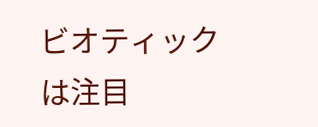ビオティックは注目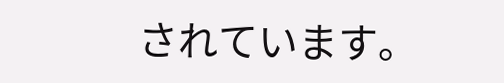されています。